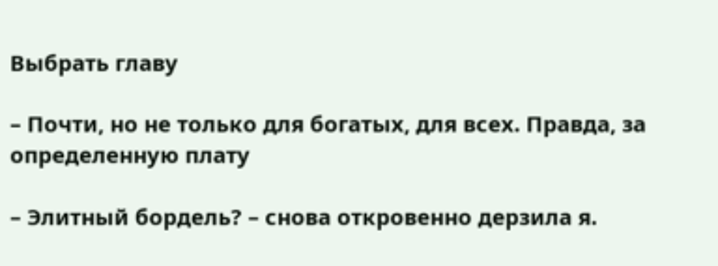Выбрать главу

– Почти, но не только для богатых, для всех. Правда, за определенную плату

– Элитный бордель? – снова откровенно дерзила я.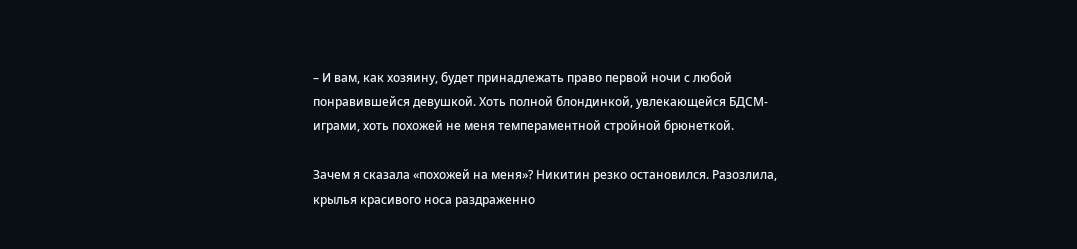– И вам, как хозяину, будет принадлежать право первой ночи с любой понравившейся девушкой. Хоть полной блондинкой, увлекающейся БДСМ-играми, хоть похожей не меня темпераментной стройной брюнеткой.

Зачем я сказала «похожей на меня»? Никитин резко остановился. Разозлила, крылья красивого носа раздраженно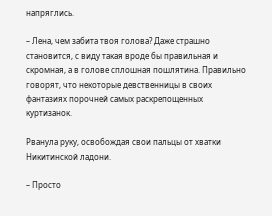напряглись.

– Лена, чем забита твоя голова? Даже страшно становится, с виду такая вроде бы правильная и скромная, а в голове сплошная пошлятина. Правильно говорят, что некоторые девственницы в своих фантазиях порочней самых раскрепощенных куртизанок.

Рванула руку, освобождая свои пальцы от хватки Никитинской ладони.

– Просто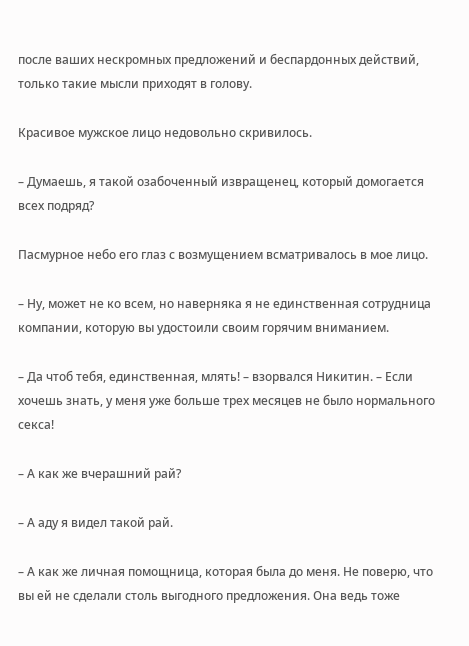после ваших нескромных предложений и беспардонных действий, только такие мысли приходят в голову.

Красивое мужское лицо недовольно скривилось.

– Думаешь, я такой озабоченный извращенец, который домогается всех подряд?

Пасмурное небо его глаз с возмущением всматривалось в мое лицо.

– Ну, может не ко всем, но наверняка я не единственная сотрудница компании, которую вы удостоили своим горячим вниманием.

– Да чтоб тебя, единственная, млять! – взорвался Никитин. – Если хочешь знать, у меня уже больше трех месяцев не было нормального секса!

– А как же вчерашний рай?

– А аду я видел такой рай.

– А как же личная помощница, которая была до меня. Не поверю, что вы ей не сделали столь выгодного предложения. Она ведь тоже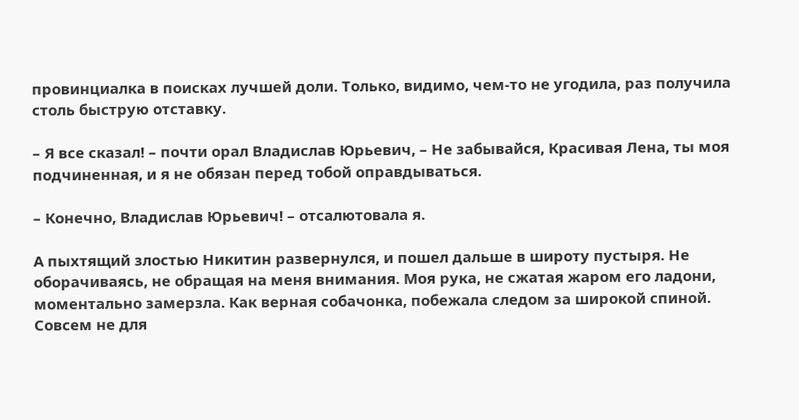провинциалка в поисках лучшей доли. Только, видимо, чем-то не угодила, раз получила столь быструю отставку.

– Я все сказал! – почти орал Владислав Юрьевич, – Не забывайся, Красивая Лена, ты моя подчиненная, и я не обязан перед тобой оправдываться.

– Конечно, Владислав Юрьевич! – отсалютовала я.

А пыхтящий злостью Никитин развернулся, и пошел дальше в широту пустыря. Не оборачиваясь, не обращая на меня внимания. Моя рука, не сжатая жаром его ладони, моментально замерзла. Как верная собачонка, побежала следом за широкой спиной. Совсем не для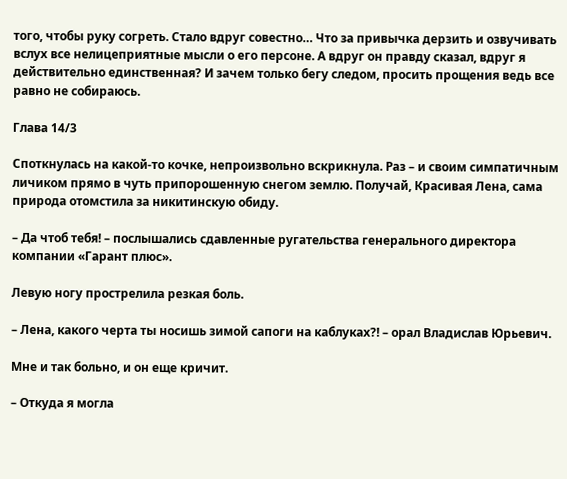того, чтобы руку согреть. Стало вдруг совестно… Что за привычка дерзить и озвучивать вслух все нелицеприятные мысли о его персоне. А вдруг он правду сказал, вдруг я действительно единственная? И зачем только бегу следом, просить прощения ведь все равно не собираюсь.

Глава 14/3

Споткнулась на какой-то кочке, непроизвольно вскрикнула. Раз – и своим симпатичным личиком прямо в чуть припорошенную снегом землю. Получай, Красивая Лена, сама природа отомстила за никитинскую обиду.

– Да чтоб тебя! – послышались сдавленные ругательства генерального директора компании «Гарант плюс».

Левую ногу прострелила резкая боль.

– Лена, какого черта ты носишь зимой сапоги на каблуках?! – орал Владислав Юрьевич.

Мне и так больно, и он еще кричит.

– Откуда я могла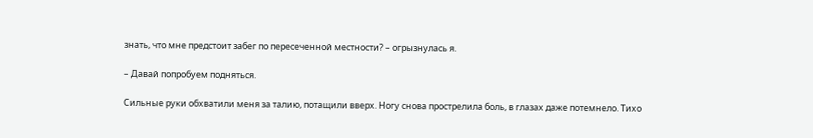знать, что мне предстоит забег по пересеченной местности? – огрызнулась я.

– Давай попробуем подняться.

Сильные руки обхватили меня за талию, потащили вверх. Ногу снова прострелила боль, в глазах даже потемнело. Тихо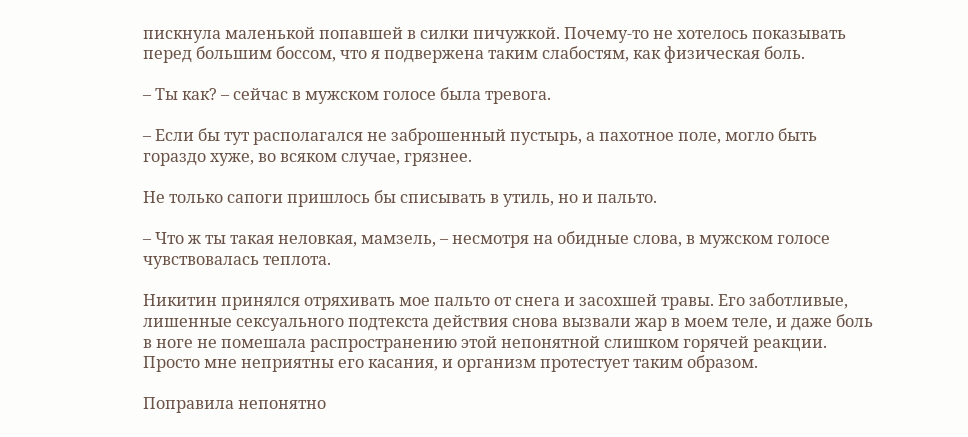пискнула маленькой попавшей в силки пичужкой. Почему-то не хотелось показывать перед большим боссом, что я подвержена таким слабостям, как физическая боль.

– Ты как? – сейчас в мужском голосе была тревога.

– Если бы тут располагался не заброшенный пустырь, а пахотное поле, могло быть гораздо хуже, во всяком случае, грязнее.

Не только сапоги пришлось бы списывать в утиль, но и пальто.

– Что ж ты такая неловкая, мамзель, – несмотря на обидные слова, в мужском голосе чувствовалась теплота.

Никитин принялся отряхивать мое пальто от снега и засохшей травы. Его заботливые, лишенные сексуального подтекста действия снова вызвали жар в моем теле, и даже боль в ноге не помешала распространению этой непонятной слишком горячей реакции. Просто мне неприятны его касания, и организм протестует таким образом.

Поправила непонятно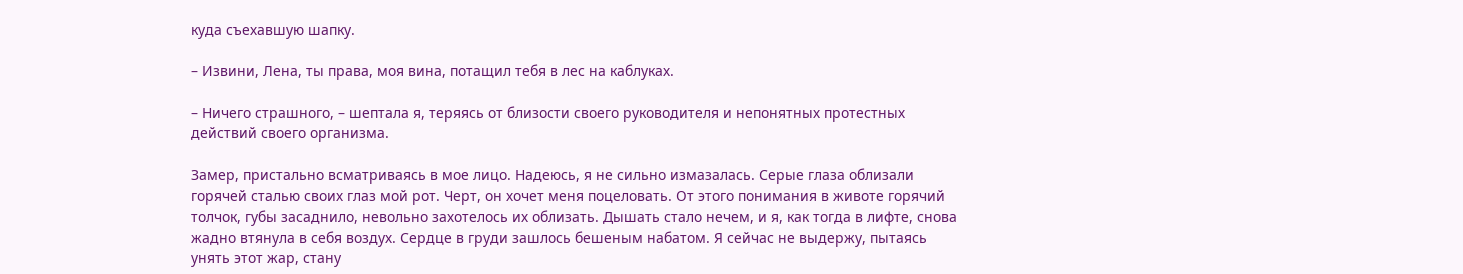куда съехавшую шапку.

– Извини, Лена, ты права, моя вина, потащил тебя в лес на каблуках.

– Ничего страшного, – шептала я, теряясь от близости своего руководителя и непонятных протестных действий своего организма.

Замер, пристально всматриваясь в мое лицо. Надеюсь, я не сильно измазалась. Серые глаза облизали горячей сталью своих глаз мой рот. Черт, он хочет меня поцеловать. От этого понимания в животе горячий толчок, губы засаднило, невольно захотелось их облизать. Дышать стало нечем, и я, как тогда в лифте, снова жадно втянула в себя воздух. Сердце в груди зашлось бешеным набатом. Я сейчас не выдержу, пытаясь унять этот жар, стану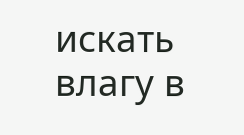искать влагу в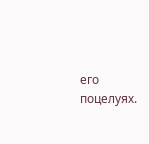его поцелуях.